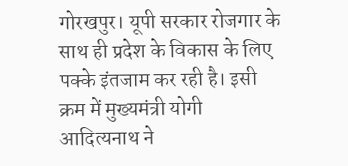गोरखपुर। यूपी सरकार रोजगार के साथ ही प्रदेश के विकास के लिए पक्के इंतजाम कर रही है। इसी क्रम में मुख्यमंत्री योगी आदित्यनाथ ने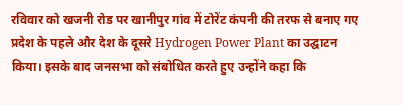रविवार को खजनी रोड पर खानीपुर गांव में टोरेंट कंपनी की तरफ से बनाए गए प्रदेश के पहले और देश के दूसरे Hydrogen Power Plant का उद्घाटन किया। इसके बाद जनसभा को संबोधित करते हुए उन्होंने कहा कि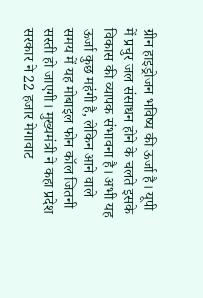ग्रीन हाइड्रोजन भविष्य की ऊर्जा है। यूपी में प्रचुर जल संसाधन होने के चलते इसके विकास की व्यापक संभावना है। अभी यह ऊर्जा कुछ महंगी है, लेकिन आने वाले समय में यह मोबाइल फोन कॉल जितनी सस्ती हो जाएगी। मुख्यमंत्री ने कहा प्रदेश सरकार ने 22 हजार मेगावाट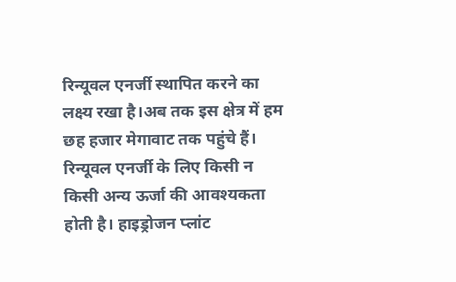रिन्यूवल एनर्जी स्थापित करने का लक्ष्य रखा है।अब तक इस क्षेत्र में हम छह हजार मेगावाट तक पहुंचे हैं।
रिन्यूवल एनर्जी के लिए किसी न किसी अन्य ऊर्जा की आवश्यकता होती है। हाइड्रोजन प्लांट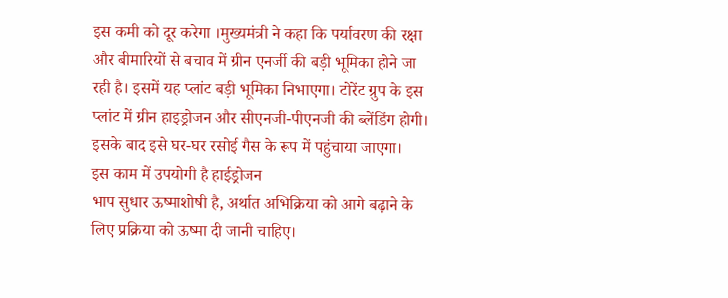इस कमी को दूर करेगा ।मुख्यमंत्री ने कहा कि पर्यावरण की रक्षा और बीमारियों से बचाव में ग्रीन एनर्जी की बड़ी भूमिका होने जा रही है। इसमें यह प्लांट बड़ी भूमिका निभाएगा। टोरेंट ग्रुप के इस प्लांट में ग्रीन हाइड्रोजन और सीएनजी-पीएनजी की ब्लेंडिंग होगी। इसके बाद इसे घर-घर रसोई गैस के रूप में पहुंचाया जाएगा।
इस काम में उपयोगी है हाईड्रोजन
भाप सुधार ऊष्माशोषी है, अर्थात अभिक्रिया को आगे बढ़ाने के लिए प्रक्रिया को ऊष्मा दी जानी चाहिए।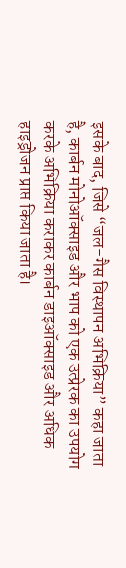इसके बाद, जिसे “जल-गैस विस्थापन अभिक्रिया” कहा जाता है, कार्बन मोनोऑक्साइड और भाप को एक उत्प्रेरक का उपयोग करके अभिक्रिया कराकर कार्बन डाइऑक्साइड और अधिक हाइड्रोजन प्राप्त किया जाता है।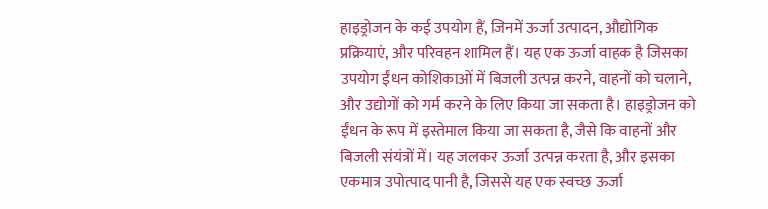हाइड्रोजन के कई उपयोग हैं, जिनमें ऊर्जा उत्पादन, औद्योगिक प्रक्रियाएं, और परिवहन शामिल हैं। यह एक ऊर्जा वाहक है जिसका उपयोग ईंधन कोशिकाओं में बिजली उत्पन्न करने, वाहनों को चलाने, और उद्योगों को गर्म करने के लिए किया जा सकता है। हाइड्रोजन को ईंधन के रूप में इस्तेमाल किया जा सकता है, जैसे कि वाहनों और बिजली संयंत्रों में। यह जलकर ऊर्जा उत्पन्न करता है, और इसका एकमात्र उपोत्पाद पानी है, जिससे यह एक स्वच्छ ऊर्जा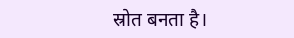स्रोत बनता है।